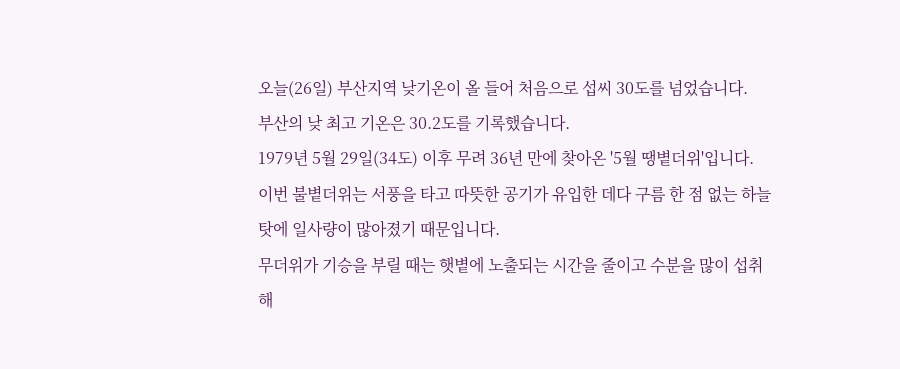오늘(26일) 부산지역 낮기온이 올 들어 처음으로 섭씨 30도를 넘었습니다.
부산의 낮 최고 기온은 30.2도를 기록했습니다.
1979년 5월 29일(34도) 이후 무려 36년 만에 찾아온 '5월 땡볕더위'입니다.
이번 불볕더위는 서풍을 타고 따뜻한 공기가 유입한 데다 구름 한 점 없는 하늘 탓에 일사량이 많아졌기 때문입니다.
무더위가 기승을 부릴 때는 햇볕에 노출되는 시간을 줄이고 수분을 많이 섭취해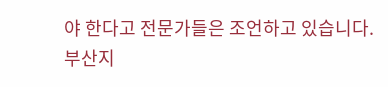야 한다고 전문가들은 조언하고 있습니다.
부산지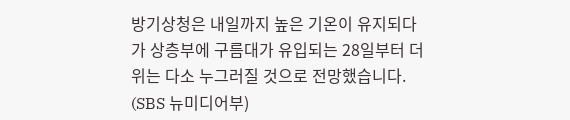방기상청은 내일까지 높은 기온이 유지되다가 상층부에 구름대가 유입되는 28일부터 더위는 다소 누그러질 것으로 전망했습니다.
(SBS 뉴미디어부)